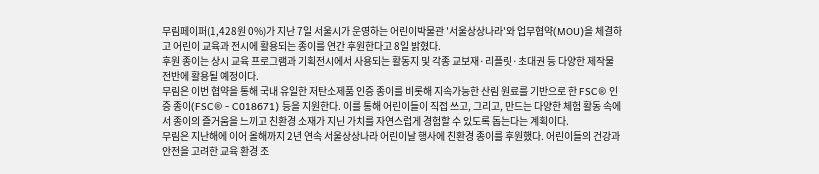무림페이퍼(1,428원 0%)가 지난 7일 서울시가 운영하는 어린이박물관 '서울상상나라'와 업무협약(MOU)을 체결하고 어린이 교육과 전시에 활용되는 종이를 연간 후원한다고 8일 밝혔다.
후원 종이는 상시 교육 프로그램과 기획전시에서 사용되는 활동지 및 각종 교보재·리플릿·초대권 등 다양한 제작물 전반에 활용될 예정이다.
무림은 이번 협약을 통해 국내 유일한 저탄소제품 인증 종이를 비롯해 지속가능한 산림 원료를 기반으로 한 FSC® 인증 종이(FSC® - C018671) 등을 지원한다. 이를 통해 어린이들이 직접 쓰고, 그리고, 만드는 다양한 체험 활동 속에서 종이의 즐거움을 느끼고 친환경 소재가 지닌 가치를 자연스럽게 경험할 수 있도록 돕는다는 계획이다.
무림은 지난해에 이어 올해까지 2년 연속 서울상상나라 어린이날 행사에 친환경 종이를 후원했다. 어린이들의 건강과 안전을 고려한 교육 환경 조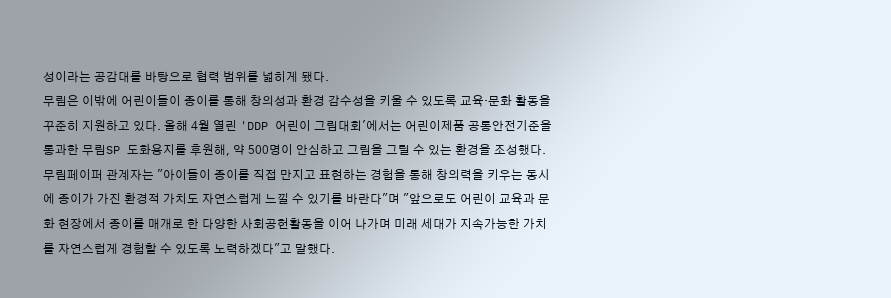성이라는 공감대를 바탕으로 협력 범위를 넓히게 됐다.
무림은 이밖에 어린이들이 종이를 통해 창의성과 환경 감수성을 키울 수 있도록 교육·문화 활동을 꾸준히 지원하고 있다. 올해 4월 열린 'DDP 어린이 그림대회'에서는 어린이제품 공통안전기준을 통과한 무림SP 도화용지를 후원해, 약 500명이 안심하고 그림을 그릴 수 있는 환경을 조성했다.
무림페이퍼 관계자는 "아이들이 종이를 직접 만지고 표현하는 경험을 통해 창의력을 키우는 동시에 종이가 가진 환경적 가치도 자연스럽게 느낄 수 있기를 바란다"며 "앞으로도 어린이 교육과 문화 현장에서 종이를 매개로 한 다양한 사회공헌활동을 이어 나가며 미래 세대가 지속가능한 가치를 자연스럽게 경험할 수 있도록 노력하겠다"고 말했다.